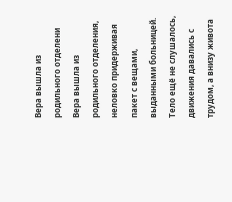Вера вышла из родильного отделени
Вера вышла из родильного отделения, неловко придерживая пакет с вещами, выданными больницей. Тело ещё не слушалось, движения давались с трудом, а внизу живота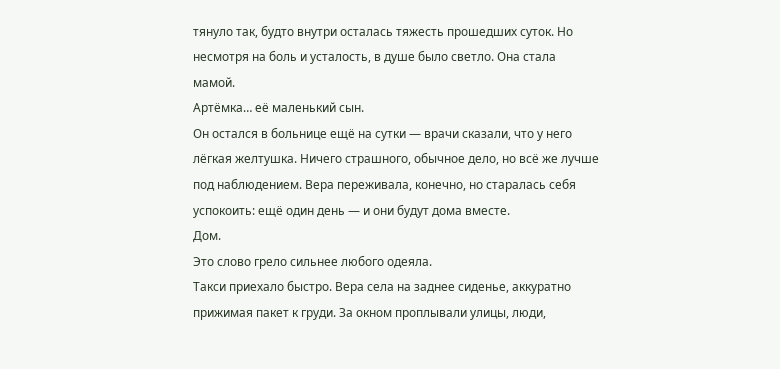тянуло так, будто внутри осталась тяжесть прошедших суток. Но несмотря на боль и усталость, в душе было светло. Она стала мамой.
Артёмка… её маленький сын.
Он остался в больнице ещё на сутки — врачи сказали, что у него лёгкая желтушка. Ничего страшного, обычное дело, но всё же лучше под наблюдением. Вера переживала, конечно, но старалась себя успокоить: ещё один день — и они будут дома вместе.
Дом.
Это слово грело сильнее любого одеяла.
Такси приехало быстро. Вера села на заднее сиденье, аккуратно прижимая пакет к груди. За окном проплывали улицы, люди,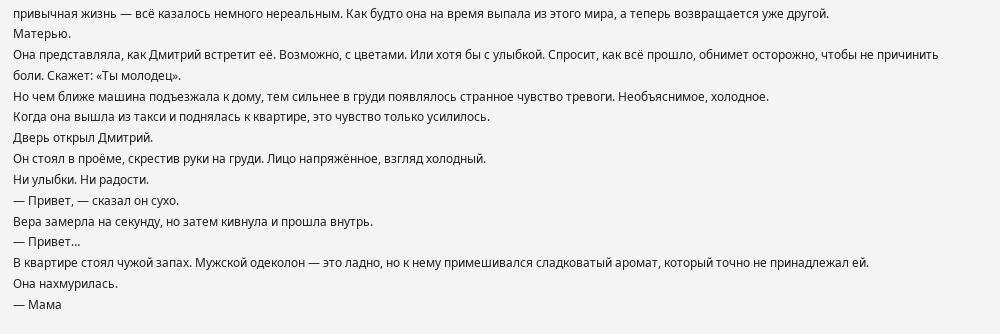привычная жизнь — всё казалось немного нереальным. Как будто она на время выпала из этого мира, а теперь возвращается уже другой.
Матерью.
Она представляла, как Дмитрий встретит её. Возможно, с цветами. Или хотя бы с улыбкой. Спросит, как всё прошло, обнимет осторожно, чтобы не причинить боли. Скажет: «Ты молодец».
Но чем ближе машина подъезжала к дому, тем сильнее в груди появлялось странное чувство тревоги. Необъяснимое, холодное.
Когда она вышла из такси и поднялась к квартире, это чувство только усилилось.
Дверь открыл Дмитрий.
Он стоял в проёме, скрестив руки на груди. Лицо напряжённое, взгляд холодный.
Ни улыбки. Ни радости.
— Привет, — сказал он сухо.
Вера замерла на секунду, но затем кивнула и прошла внутрь.
— Привет…
В квартире стоял чужой запах. Мужской одеколон — это ладно, но к нему примешивался сладковатый аромат, который точно не принадлежал ей.
Она нахмурилась.
— Мама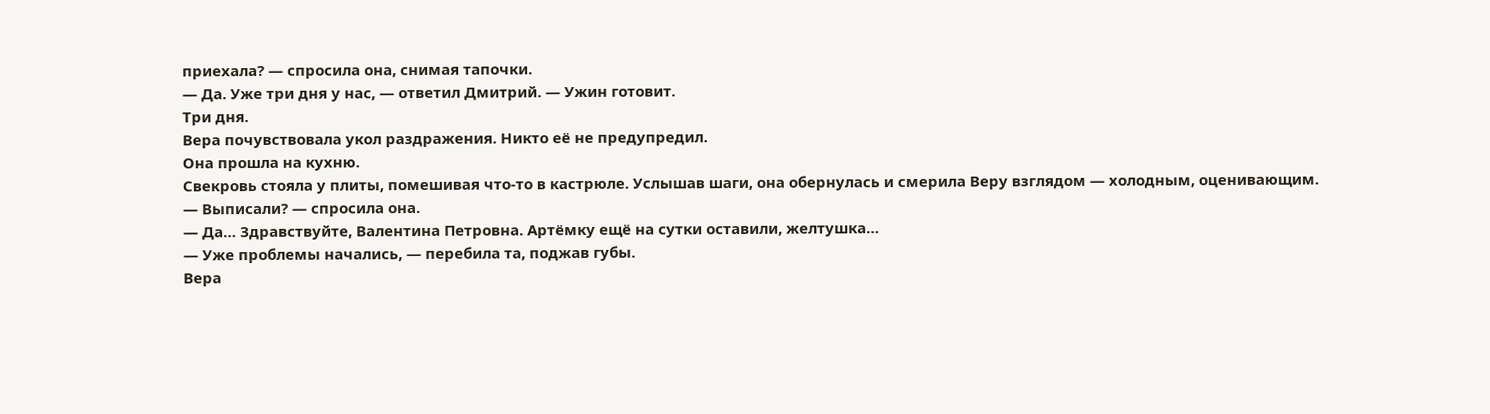приехала? — спросила она, снимая тапочки.
— Да. Уже три дня у нас, — ответил Дмитрий. — Ужин готовит.
Три дня.
Вера почувствовала укол раздражения. Никто её не предупредил.
Она прошла на кухню.
Свекровь стояла у плиты, помешивая что-то в кастрюле. Услышав шаги, она обернулась и смерила Веру взглядом — холодным, оценивающим.
— Выписали? — спросила она.
— Да… Здравствуйте, Валентина Петровна. Артёмку ещё на сутки оставили, желтушка…
— Уже проблемы начались, — перебила та, поджав губы.
Вера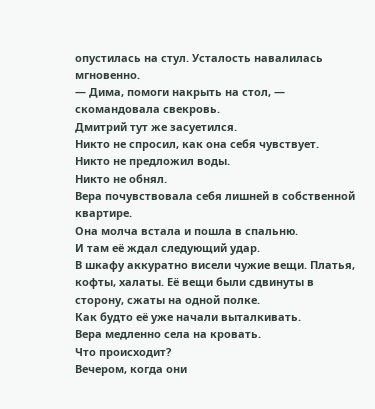опустилась на стул. Усталость навалилась мгновенно.
— Дима, помоги накрыть на стол, — скомандовала свекровь.
Дмитрий тут же засуетился.
Никто не спросил, как она себя чувствует.
Никто не предложил воды.
Никто не обнял.
Вера почувствовала себя лишней в собственной квартире.
Она молча встала и пошла в спальню.
И там её ждал следующий удар.
В шкафу аккуратно висели чужие вещи. Платья, кофты, халаты. Её вещи были сдвинуты в сторону, сжаты на одной полке.
Как будто её уже начали выталкивать.
Вера медленно села на кровать.
Что происходит?
Вечером, когда они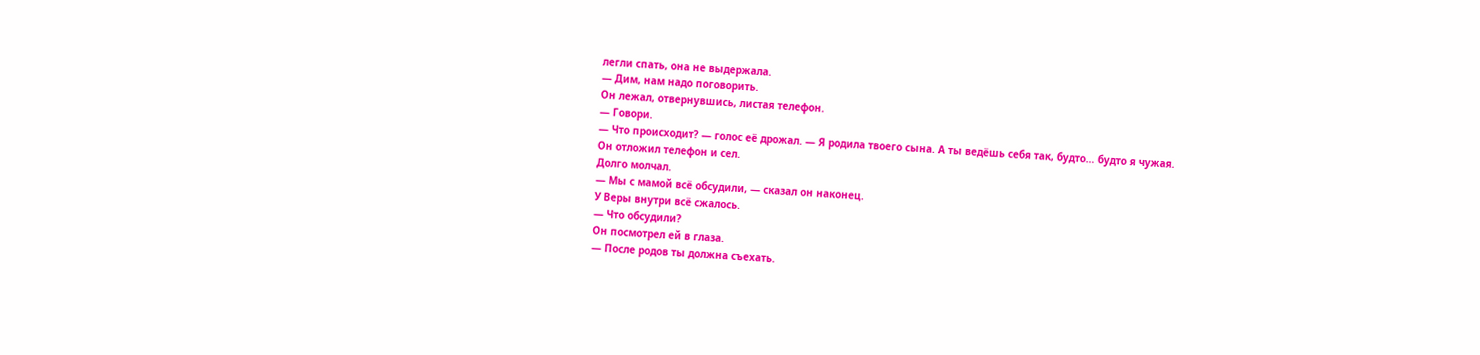легли спать, она не выдержала.
— Дим, нам надо поговорить.
Он лежал, отвернувшись, листая телефон.
— Говори.
— Что происходит? — голос её дрожал. — Я родила твоего сына. А ты ведёшь себя так, будто… будто я чужая.
Он отложил телефон и сел.
Долго молчал.
— Мы с мамой всё обсудили, — сказал он наконец.
У Веры внутри всё сжалось.
— Что обсудили?
Он посмотрел ей в глаза.
— После родов ты должна съехать.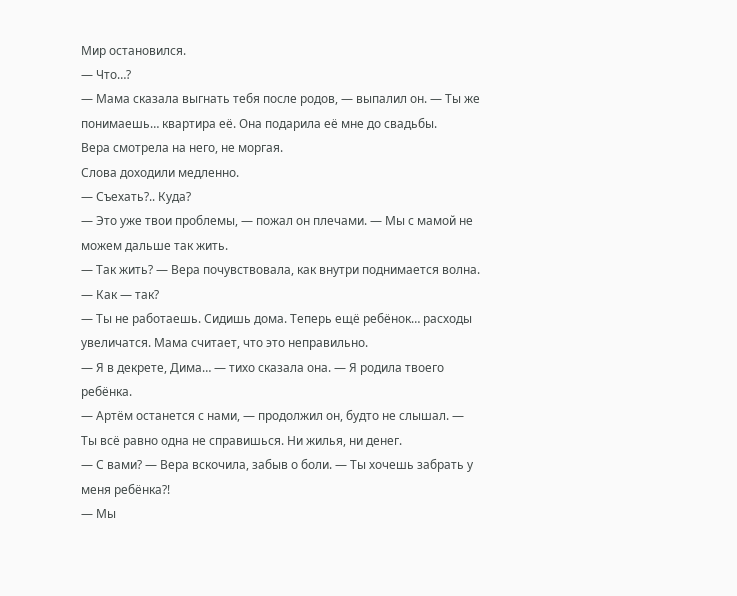Мир остановился.
— Что…?
— Мама сказала выгнать тебя после родов, — выпалил он. — Ты же понимаешь… квартира её. Она подарила её мне до свадьбы.
Вера смотрела на него, не моргая.
Слова доходили медленно.
— Съехать?.. Куда?
— Это уже твои проблемы, — пожал он плечами. — Мы с мамой не можем дальше так жить.
— Так жить? — Вера почувствовала, как внутри поднимается волна. — Как — так?
— Ты не работаешь. Сидишь дома. Теперь ещё ребёнок… расходы увеличатся. Мама считает, что это неправильно.
— Я в декрете, Дима… — тихо сказала она. — Я родила твоего ребёнка.
— Артём останется с нами, — продолжил он, будто не слышал. — Ты всё равно одна не справишься. Ни жилья, ни денег.
— С вами? — Вера вскочила, забыв о боли. — Ты хочешь забрать у меня ребёнка?!
— Мы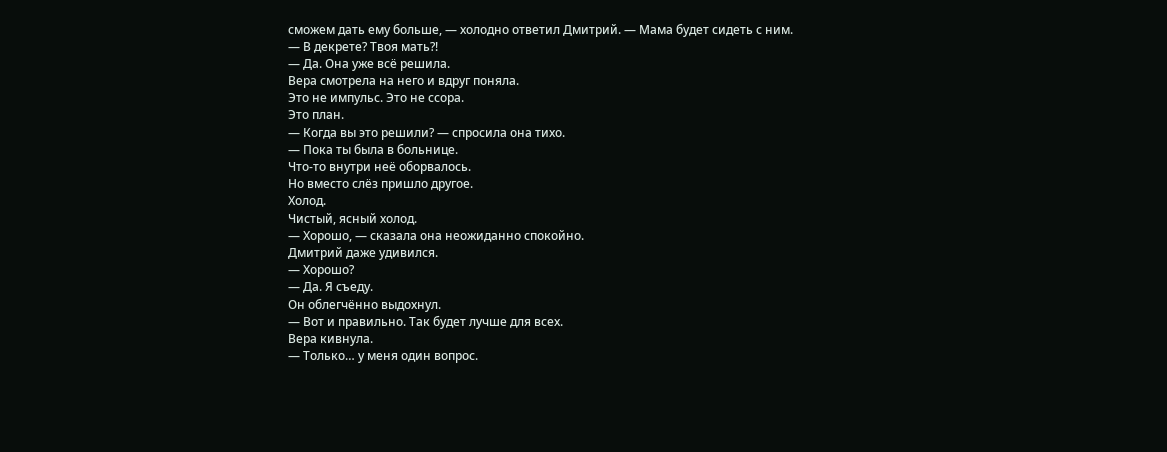сможем дать ему больше, — холодно ответил Дмитрий. — Мама будет сидеть с ним.
— В декрете? Твоя мать?!
— Да. Она уже всё решила.
Вера смотрела на него и вдруг поняла.
Это не импульс. Это не ссора.
Это план.
— Когда вы это решили? — спросила она тихо.
— Пока ты была в больнице.
Что-то внутри неё оборвалось.
Но вместо слёз пришло другое.
Холод.
Чистый, ясный холод.
— Хорошо, — сказала она неожиданно спокойно.
Дмитрий даже удивился.
— Хорошо?
— Да. Я съеду.
Он облегчённо выдохнул.
— Вот и правильно. Так будет лучше для всех.
Вера кивнула.
— Только… у меня один вопрос.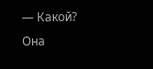— Какой?
Она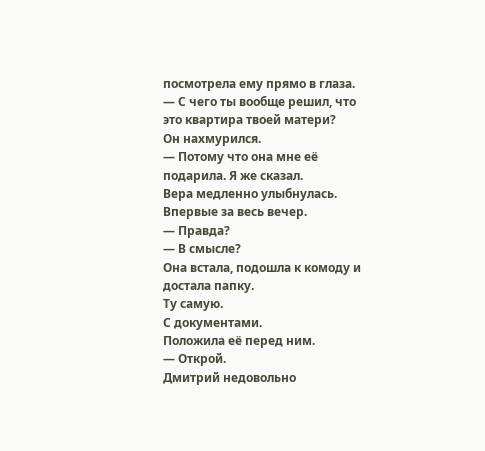посмотрела ему прямо в глаза.
— С чего ты вообще решил, что это квартира твоей матери?
Он нахмурился.
— Потому что она мне её подарила. Я же сказал.
Вера медленно улыбнулась.
Впервые за весь вечер.
— Правда?
— В смысле?
Она встала, подошла к комоду и достала папку.
Ту самую.
С документами.
Положила её перед ним.
— Открой.
Дмитрий недовольно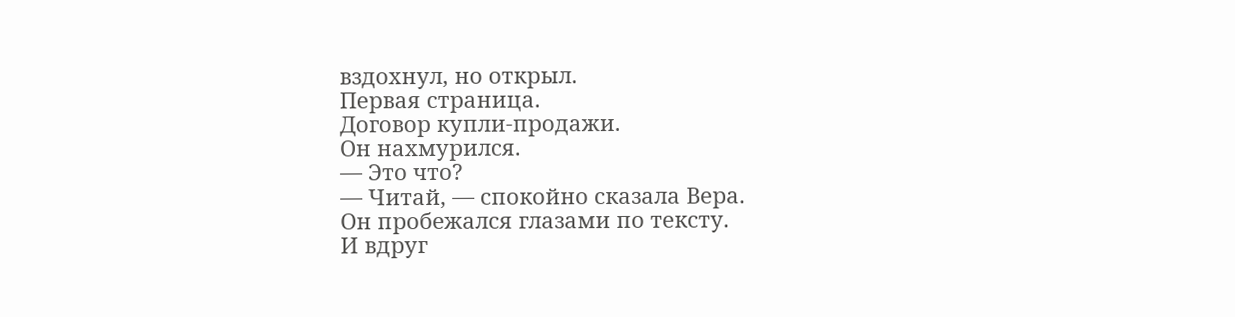вздохнул, но открыл.
Первая страница.
Договор купли-продажи.
Он нахмурился.
— Это что?
— Читай, — спокойно сказала Вера.
Он пробежался глазами по тексту.
И вдруг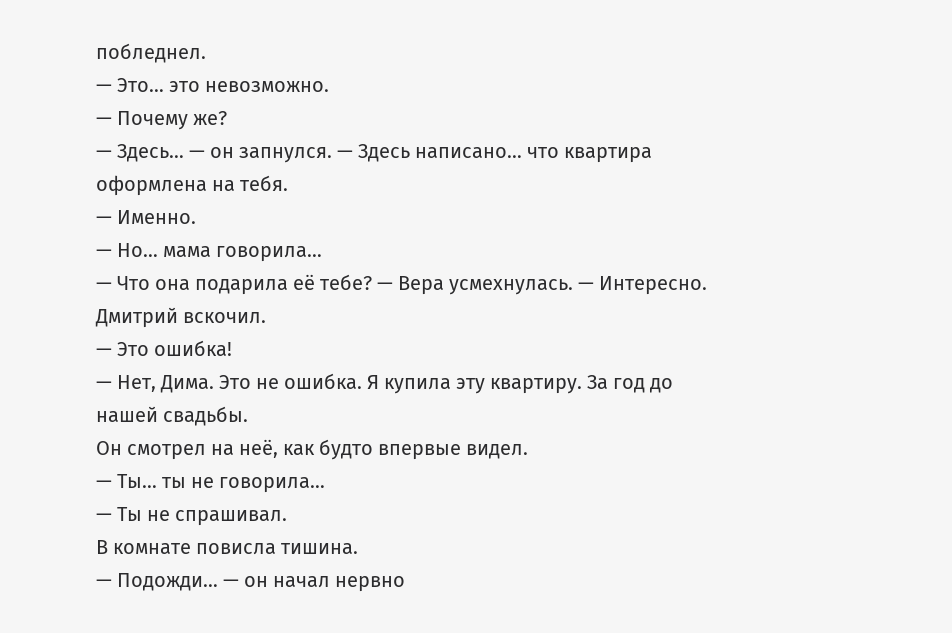побледнел.
— Это… это невозможно.
— Почему же?
— Здесь… — он запнулся. — Здесь написано… что квартира оформлена на тебя.
— Именно.
— Но… мама говорила…
— Что она подарила её тебе? — Вера усмехнулась. — Интересно.
Дмитрий вскочил.
— Это ошибка!
— Нет, Дима. Это не ошибка. Я купила эту квартиру. За год до нашей свадьбы.
Он смотрел на неё, как будто впервые видел.
— Ты… ты не говорила…
— Ты не спрашивал.
В комнате повисла тишина.
— Подожди… — он начал нервно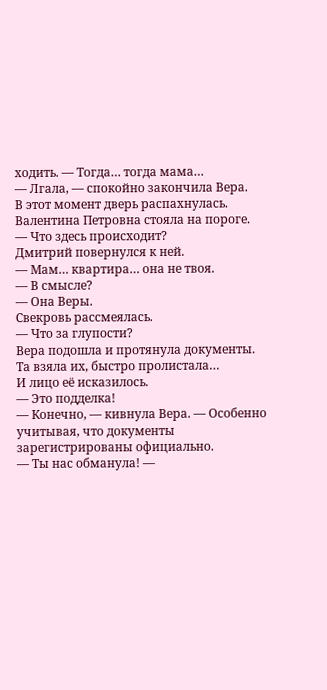ходить. — Тогда… тогда мама…
— Лгала, — спокойно закончила Вера.
В этот момент дверь распахнулась.
Валентина Петровна стояла на пороге.
— Что здесь происходит?
Дмитрий повернулся к ней.
— Мам… квартира… она не твоя.
— В смысле?
— Она Веры.
Свекровь рассмеялась.
— Что за глупости?
Вера подошла и протянула документы.
Та взяла их, быстро пролистала…
И лицо её исказилось.
— Это подделка!
— Конечно, — кивнула Вера. — Особенно учитывая, что документы зарегистрированы официально.
— Ты нас обманула! —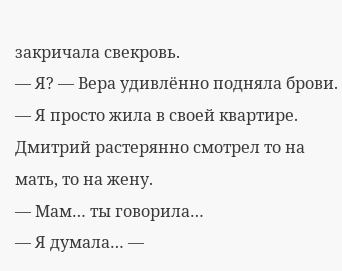закричала свекровь.
— Я? — Вера удивлённо подняла брови. — Я просто жила в своей квартире.
Дмитрий растерянно смотрел то на мать, то на жену.
— Мам… ты говорила…
— Я думала… —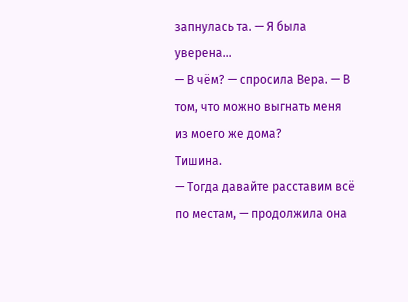запнулась та. — Я была уверена…
— В чём? — спросила Вера. — В том, что можно выгнать меня из моего же дома?
Тишина.
— Тогда давайте расставим всё по местам, — продолжила она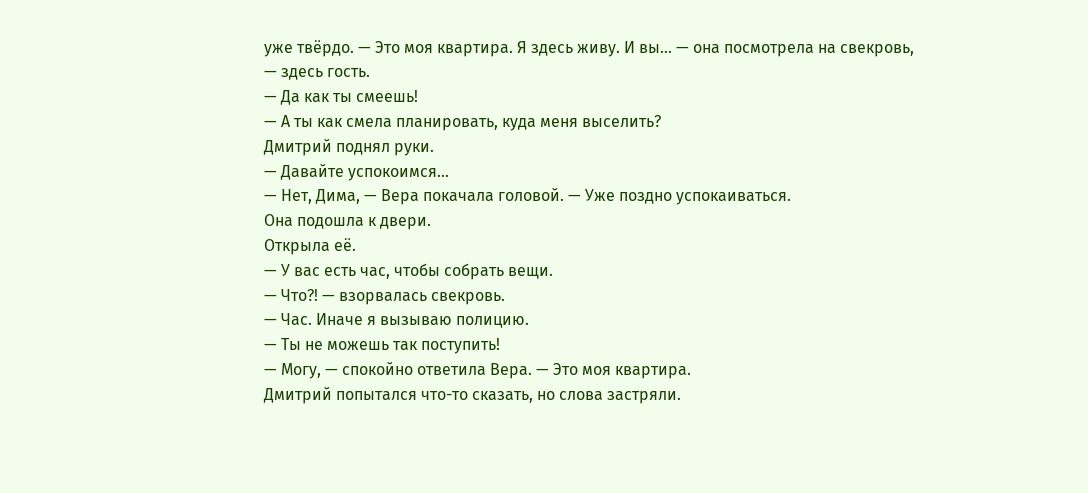уже твёрдо. — Это моя квартира. Я здесь живу. И вы… — она посмотрела на свекровь, — здесь гость.
— Да как ты смеешь!
— А ты как смела планировать, куда меня выселить?
Дмитрий поднял руки.
— Давайте успокоимся…
— Нет, Дима, — Вера покачала головой. — Уже поздно успокаиваться.
Она подошла к двери.
Открыла её.
— У вас есть час, чтобы собрать вещи.
— Что?! — взорвалась свекровь.
— Час. Иначе я вызываю полицию.
— Ты не можешь так поступить!
— Могу, — спокойно ответила Вера. — Это моя квартира.
Дмитрий попытался что-то сказать, но слова застряли.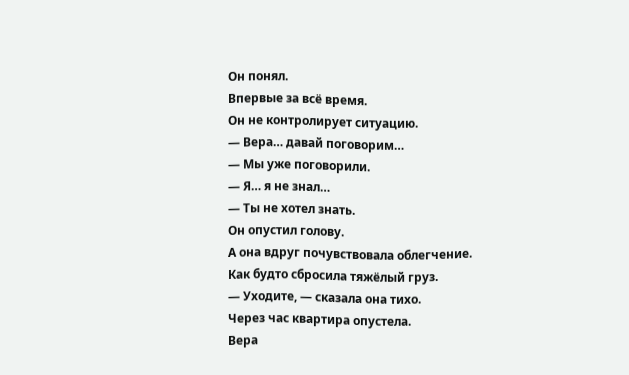Он понял.
Впервые за всё время.
Он не контролирует ситуацию.
— Вера… давай поговорим…
— Мы уже поговорили.
— Я… я не знал…
— Ты не хотел знать.
Он опустил голову.
А она вдруг почувствовала облегчение.
Как будто сбросила тяжёлый груз.
— Уходите, — сказала она тихо.
Через час квартира опустела.
Вера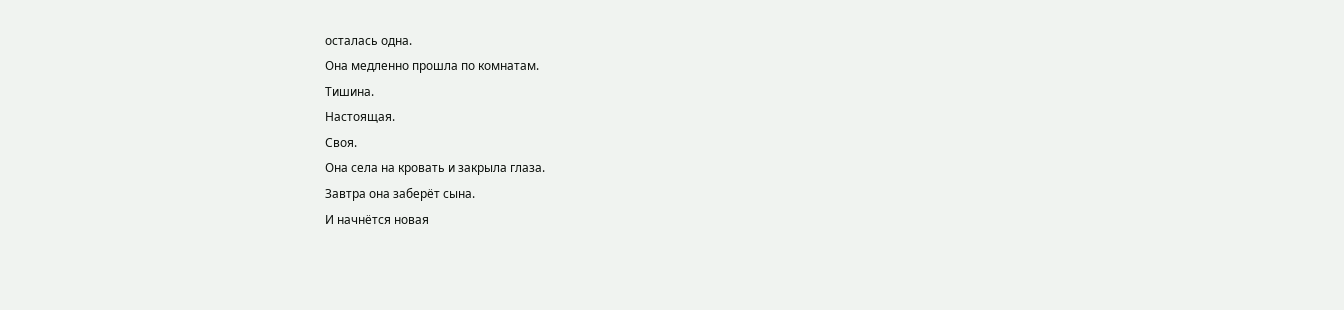осталась одна.
Она медленно прошла по комнатам.
Тишина.
Настоящая.
Своя.
Она села на кровать и закрыла глаза.
Завтра она заберёт сына.
И начнётся новая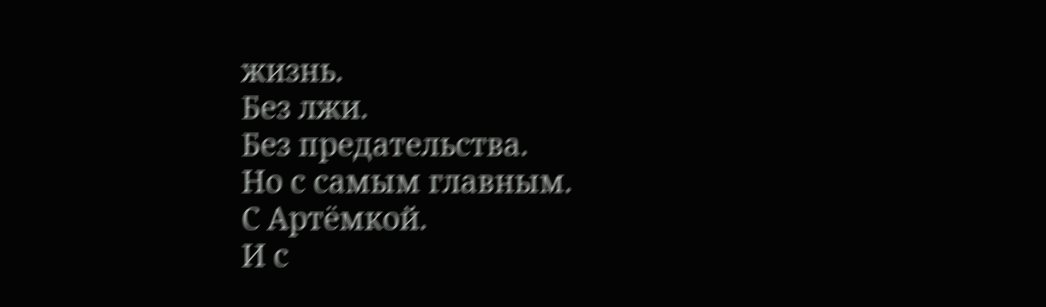жизнь.
Без лжи.
Без предательства.
Но с самым главным.
С Артёмкой.
И с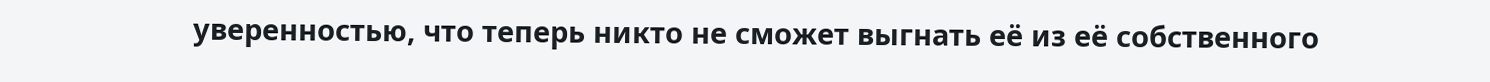уверенностью, что теперь никто не сможет выгнать её из её собственного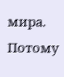мира.
Потому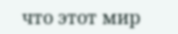что этот мир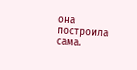она построила сама.